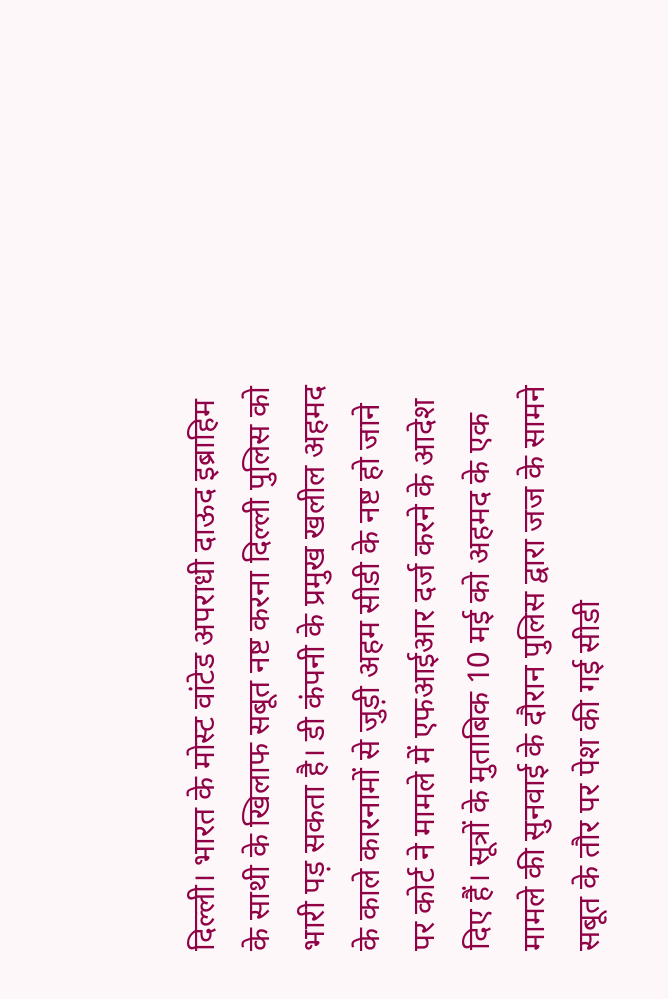दिल्ली। भारत के मोस्ट वांटेड अपराधी दाऊद इब्राहिम के साथी के खिलाफ सबूत नष्ट करना दिल्ली पुलिस को भारी पड़ सकता है। डी कंपनी के प्रमुख खलील अहमद के काले कारनामों से जुड़ी अहम सीडी के नष्ट हो जाने पर कोर्ट ने मामले में एफआईआर दर्ज करने के आदेश दिए हैं। सूत्रों के मुताबिक 10 मई को अहमद के एक मामले की सुनवाई के दौरान पुलिस द्वारा जज के सामने सबूत के तौर पर पेश की गई सीडी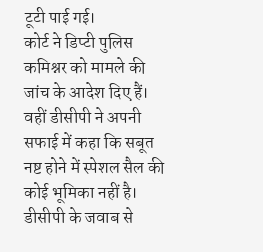टूटी पाई गई।
कोर्ट ने डिप्टी पुलिस कमिश्नर को मामले की जांच के आदेश दिए हैं। वहीं डीसीपी ने अपनी सफाई में कहा कि सबूत नष्ट होने में स्पेशल सैल की कोई भूमिका नहीं है। डीसीपी के जवाब से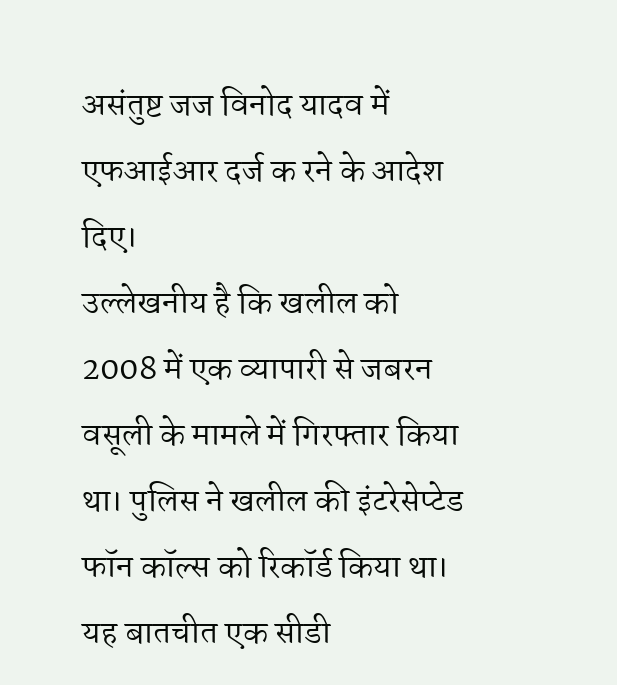असंतुष्ट जज विनोद यादव में एफआईआर दर्ज क रने के आदेश दिए।
उल्लेखनीय है कि खलील को 2008 में एक व्यापारी से जबरन वसूली के मामले में गिरफ्तार किया था। पुलिस ने खलील की इंटरेसेप्टेड फॉन कॉल्स को रिकॉर्ड किया था। यह बातचीत एक सीडी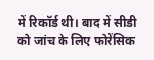में रिकॉर्ड थी। बाद में सीडी को जांच के लिए फोरेंसिक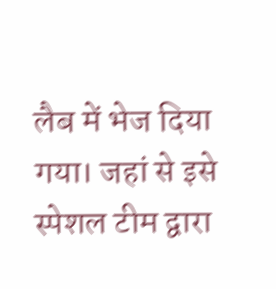लैब में भेज दिया गया। जहां से इसे स्पेशल टीम द्वारा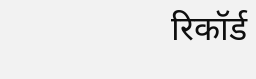रिकॉर्ड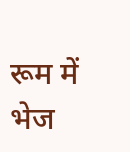रूम में भेज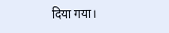दिया गया।